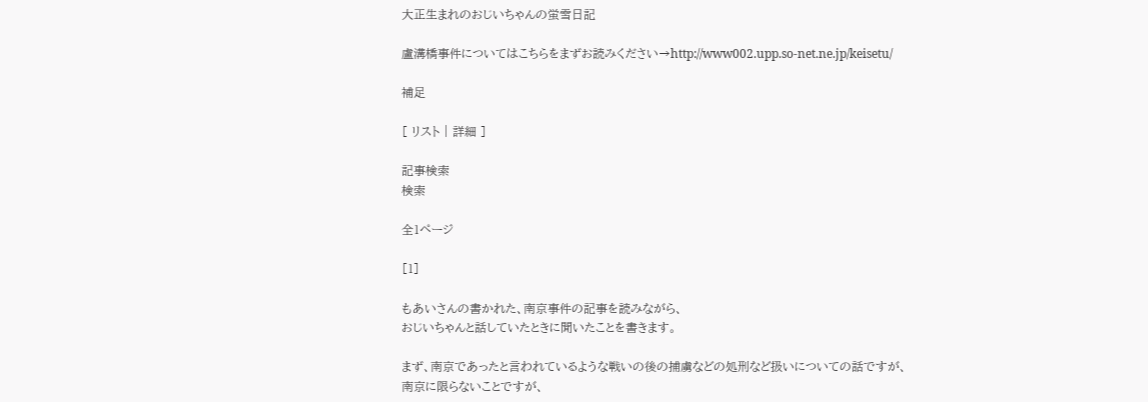大正生まれのおじいちゃんの蛍雪日記

盧溝橋事件についてはこちらをまずお読みください→http://www002.upp.so-net.ne.jp/keisetu/

補足

[ リスト | 詳細 ]

記事検索
検索

全1ページ

[1]

もあいさんの書かれた、南京事件の記事を読みながら、
おじいちゃんと話していたときに聞いたことを書きます。

まず、南京であったと言われているような戦いの後の捕虜などの処刑など扱いについての話ですが、
南京に限らないことですが、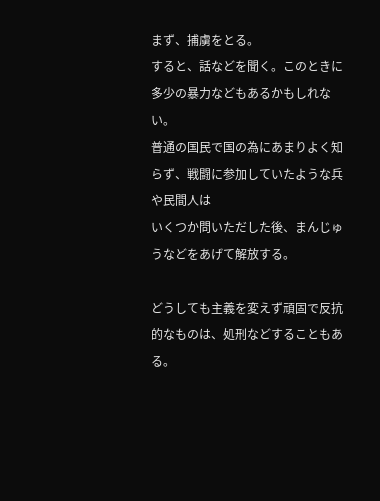まず、捕虜をとる。
すると、話などを聞く。このときに多少の暴力などもあるかもしれない。
普通の国民で国の為にあまりよく知らず、戦闘に参加していたような兵や民間人は
いくつか問いただした後、まんじゅうなどをあげて解放する。

どうしても主義を変えず頑固で反抗的なものは、処刑などすることもある。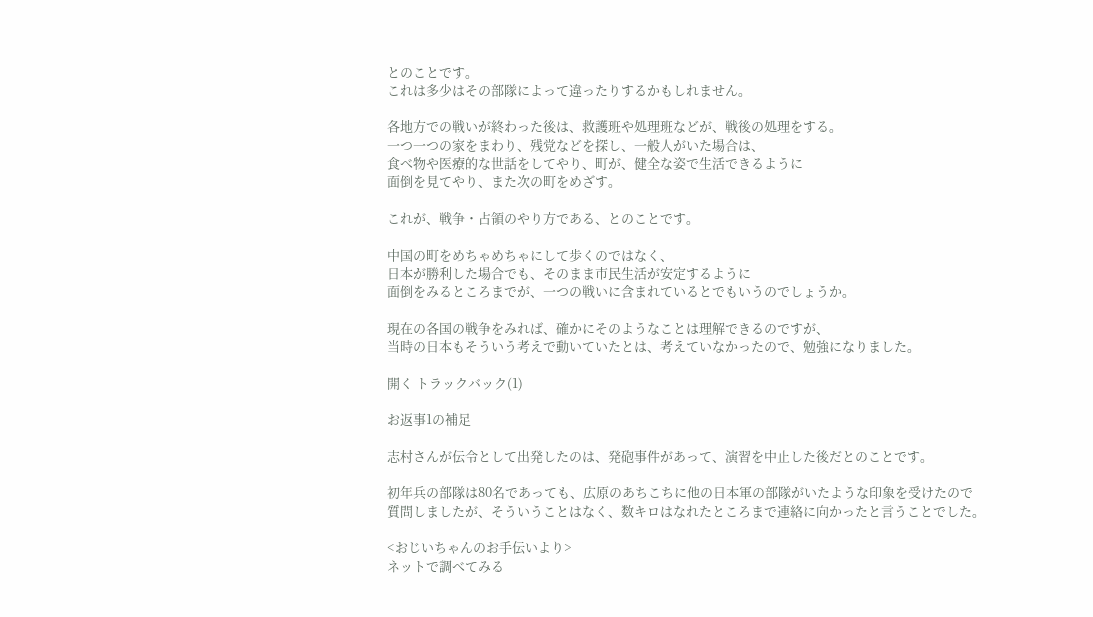とのことです。
これは多少はその部隊によって違ったりするかもしれません。

各地方での戦いが終わった後は、救護班や処理班などが、戦後の処理をする。
一つ一つの家をまわり、残党などを探し、一般人がいた場合は、
食べ物や医療的な世話をしてやり、町が、健全な姿で生活できるように
面倒を見てやり、また次の町をめざす。

これが、戦争・占領のやり方である、とのことです。

中国の町をめちゃめちゃにして歩くのではなく、
日本が勝利した場合でも、そのまま市民生活が安定するように
面倒をみるところまでが、一つの戦いに含まれているとでもいうのでしょうか。

現在の各国の戦争をみれば、確かにそのようなことは理解できるのですが、
当時の日本もそういう考えで動いていたとは、考えていなかったので、勉強になりました。

開く トラックバック(1)

お返事1の補足

志村さんが伝令として出発したのは、発砲事件があって、演習を中止した後だとのことです。

初年兵の部隊は80名であっても、広原のあちこちに他の日本軍の部隊がいたような印象を受けたので
質問しましたが、そういうことはなく、数キロはなれたところまで連絡に向かったと言うことでした。

<おじいちゃんのお手伝いより>
ネットで調べてみる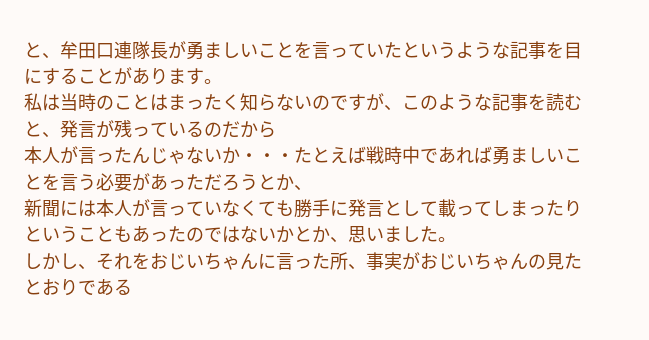と、牟田口連隊長が勇ましいことを言っていたというような記事を目にすることがあります。
私は当時のことはまったく知らないのですが、このような記事を読むと、発言が残っているのだから
本人が言ったんじゃないか・・・たとえば戦時中であれば勇ましいことを言う必要があっただろうとか、
新聞には本人が言っていなくても勝手に発言として載ってしまったりということもあったのではないかとか、思いました。
しかし、それをおじいちゃんに言った所、事実がおじいちゃんの見たとおりである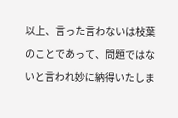以上、言った言わないは枝葉のことであって、問題ではないと言われ妙に納得いたしま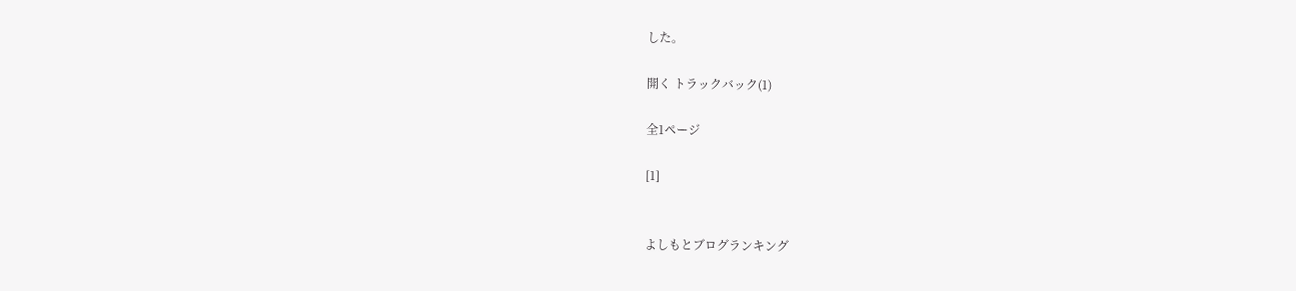した。

開く トラックバック(1)

全1ページ

[1]


よしもとブログランキング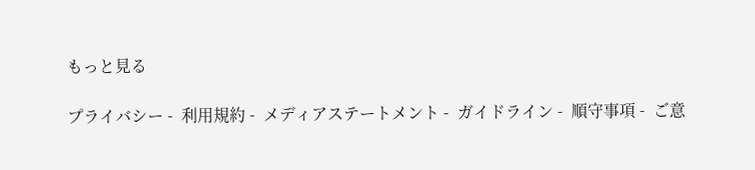もっと見る

プライバシー -  利用規約 -  メディアステートメント -  ガイドライン -  順守事項 -  ご意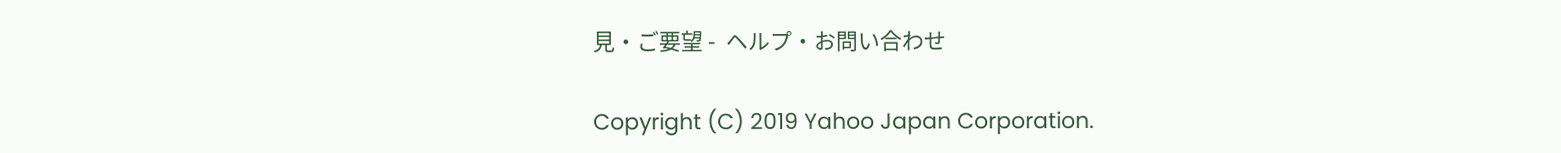見・ご要望 -  ヘルプ・お問い合わせ

Copyright (C) 2019 Yahoo Japan Corporation.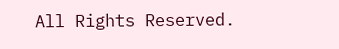All Rights Reserved.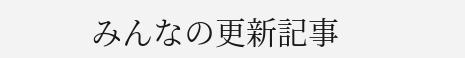みんなの更新記事